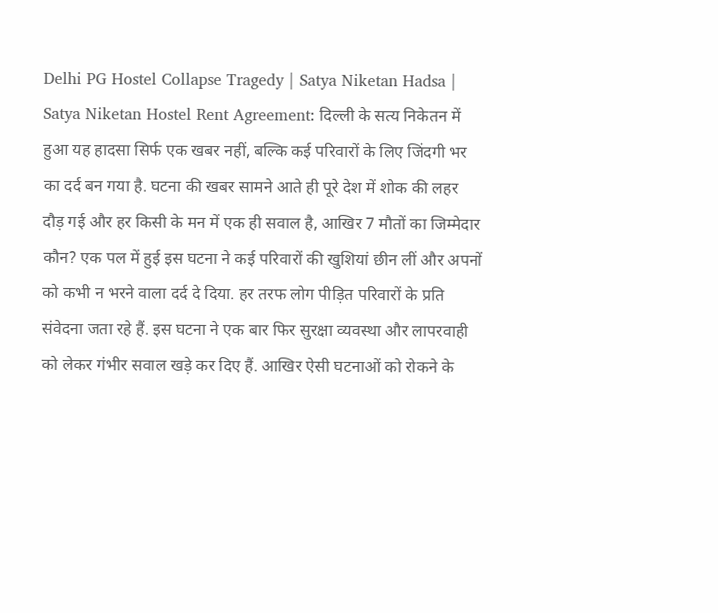Delhi PG Hostel Collapse Tragedy | Satya Niketan Hadsa | Satya Niketan Hostel Rent Agreement: दिल्ली के सत्य निकेतन में हुआ यह हादसा सिर्फ एक खबर नहीं, बल्कि कई परिवारों के लिए जिंदगी भर का दर्द बन गया है. घटना की खबर सामने आते ही पूरे देश में शोक की लहर दौड़ गई और हर किसी के मन में एक ही सवाल है, आखिर 7 मौतों का जिम्मेदार कौन? एक पल में हुई इस घटना ने कई परिवारों की खुशियां छीन लीं और अपनों को कभी न भरने वाला दर्द दे दिया. हर तरफ लोग पीड़ित परिवारों के प्रति संवेदना जता रहे हैं. इस घटना ने एक बार फिर सुरक्षा व्यवस्था और लापरवाही को लेकर गंभीर सवाल खड़े कर दिए हैं. आखिर ऐसी घटनाओं को रोकने के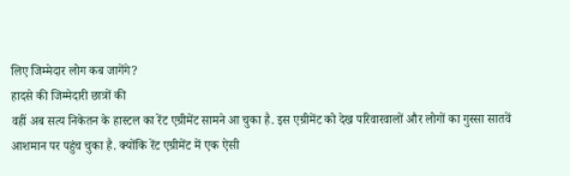लिए जिम्मेदार लोग कब जागेंगे?
हादसे की जिम्मेदारी छात्रों की
वहीं अब सत्य निकेतन के हास्टल का रेंट एग्रीमेंट सामने आ चुका है. इस एग्रीमेंट को देख परिवारवालों और लोगों का गुस्सा सातवें आशमान पर पहुंच चुका है. क्योंकि रेंट एग्रीमेंट में एक ऐसी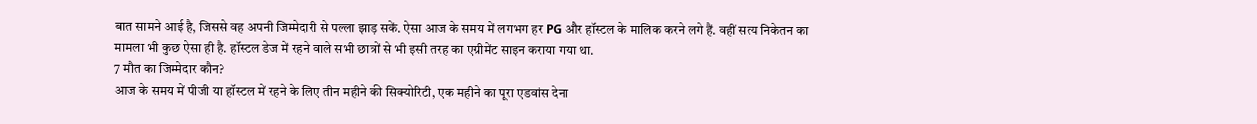बात सामने आई है, जिससे वह अपनी जिम्मेदारी से पल्ला झाड़ सकें. ऐसा आज के समय में लगभग हर PG और हॉस्टल के मालिक करने लगे हैं. वहीं सत्य निकेतन का मामला भी कुछ ऐसा ही है. हॉस्टल डेज में रहने वाले सभी छात्रों से भी इसी तरह का एग्रीमेंट साइन कराया गया था.
7 मौत का जिम्मेदार कौन?
आज के समय में पीजी या हॉस्टल में रहने के लिए तीन महीने की सिक्योरिटी, एक महीने का पूरा एडवांस देना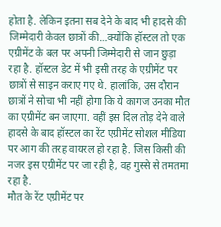होता है. लेकिन इतना सब देने के बाद भी हादसे की जिम्मेदारी केवल छात्रों की…क्योंकि हॉस्टल तो एक एग्रीमेंट के बल पर अपनी जिम्मेदारी से जान छुड़ा रहा है. हॉस्टल डेट में भी इसी तरह के एग्रीमेंट पर छात्रों से साइन कराए गए थे. हालांकि, उस दौरान छात्रों ने सोचा भी नहीं होगा कि ये कागज उनका मौत का एग्रीमेंट बन जाएगा. वहीं इस दिल तोड़ देने वाले हादसे के बाद हॉस्टल का रेंट एग्रीमेंट सोशल मीडिया पर आग की तरह वायरल हो रहा है. जिस किसी की नजर इस एग्रीमेंट पर जा रही है, वह गुस्से से तमतमा रहा है.
मौत के रेंट एग्रीमेंट पर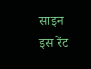साइन
इस रेंट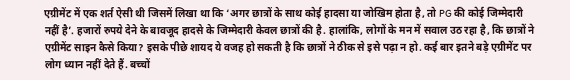एग्रीमेंट में एक शर्त ऐसी थी जिसमें लिखा था कि ‘अगर छात्रों के साथ कोई हादसा या जोखिम होता है, तो PG की कोई जिम्मेदारी नहीं है’. हजारों रुपये देने के बावजूद हादसे के जिम्मेदारी केवल छात्रों की है. हालांकि, लोगों के मन में सवाल उठ रहा है, कि छात्रों ने एग्रीमेंट साइन कैसे किया? इसके पीछे शायद ये वजह हो सकती है कि छात्रों ने ठीक से इसे पढ़ा न हो. कई बार इतने बड़े एग्रीमेंट पर लोग ध्यान नहीं देते हैं. बच्चों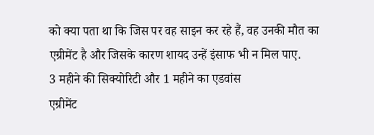को क्या पता था कि जिस पर वह साइन कर रहे हैं, वह उनकी मौत का एग्रीमेंट है और जिसके कारण शायद उन्हें इंसाफ भी न मिल पाए.
3 महीने की सिक्योरिटी और 1 महीने का एडवांस
एग्रीमेंट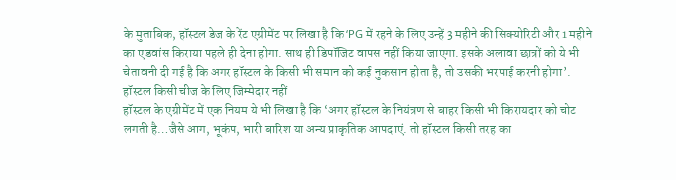के मुताबिक, हॉस्टल डेज के रेंट एग्रीमेंट पर लिखा है कि ‘PG में रहने के लिए उन्हें 3 महीने की सिक्योरिटी और 1 महीने का एडवांस किराया पहले ही देना होगा. साथ ही डिपॉजिट वापस नहीं किया जाएगा. इसके अलावा छात्रों को ये भी चेतावनी दी गई है कि अगर हॉस्टल के किसी भी समान को कई नुकसान होता है, तो उसकी भरपाई करनी होगा’.
हॉस्टल किसी चीज के लिए जिम्मेदार नहीं
हॉस्टल के एग्रीमेंट में एक नियम ये भी लिखा है कि ‘अगर हॉस्टल के नियंत्रण से बाहर किसी भी किरायदार को चोट लगती है…जैसे आग, भूकंप, भारी बारिश या अन्य प्राकृतिक आपदाएं. तो हॉस्टल किसी तरह का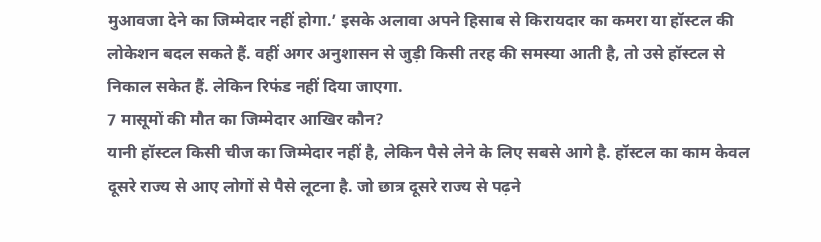मुआवजा देने का जिम्मेदार नहीं होगा.’ इसके अलावा अपने हिसाब से किरायदार का कमरा या हॉस्टल की लोकेशन बदल सकते हैं. वहीं अगर अनुशासन से जुड़ी किसी तरह की समस्या आती है, तो उसे हॉस्टल से निकाल सकेत हैं. लेकिन रिफंड नहीं दिया जाएगा.
7 मासूमों की मौत का जिम्मेदार आखिर कौन?
यानी हॉस्टल किसी चीज का जिम्मेदार नहीं है, लेकिन पैसे लेने के लिए सबसे आगे है. हॉस्टल का काम केवल दूसरे राज्य से आए लोगों से पैसे लूटना है. जो छात्र दूसरे राज्य से पढ़ने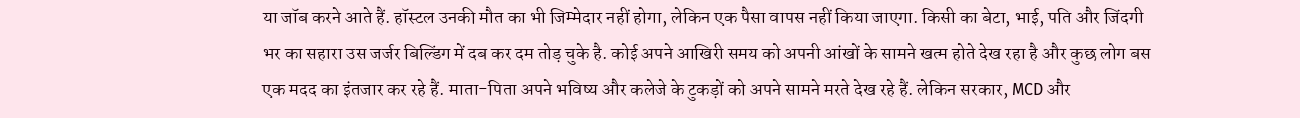या जॉब करने आते हैं. हॉस्टल उनकी मौत का भी जिम्मेदार नहीं होगा, लेकिन एक पैसा वापस नहीं किया जाएगा. किसी का बेटा, भाई, पति और जिंदगी भर का सहारा उस जर्जर बिल्डिंग में दब कर दम तोड़ चुके है. कोई अपने आखिरी समय को अपनी आंखों के सामने खत्म होते देख रहा है और कुछ लोग बस एक मदद का इंतजार कर रहे हैं. माता-पिता अपने भविष्य और कलेजे के टुकड़ों को अपने सामने मरते देख रहे हैं. लेकिन सरकार, MCD और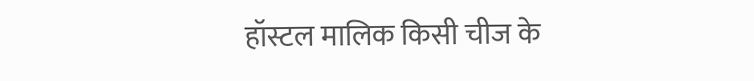हॉस्टल मालिक किसी चीज के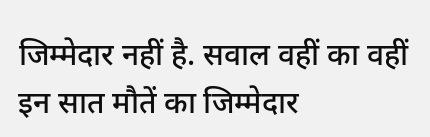जिम्मेदार नहीं है. सवाल वहीं का वहीं इन सात मौतें का जिम्मेदार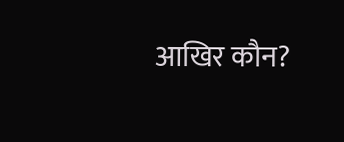आखिर कौन?